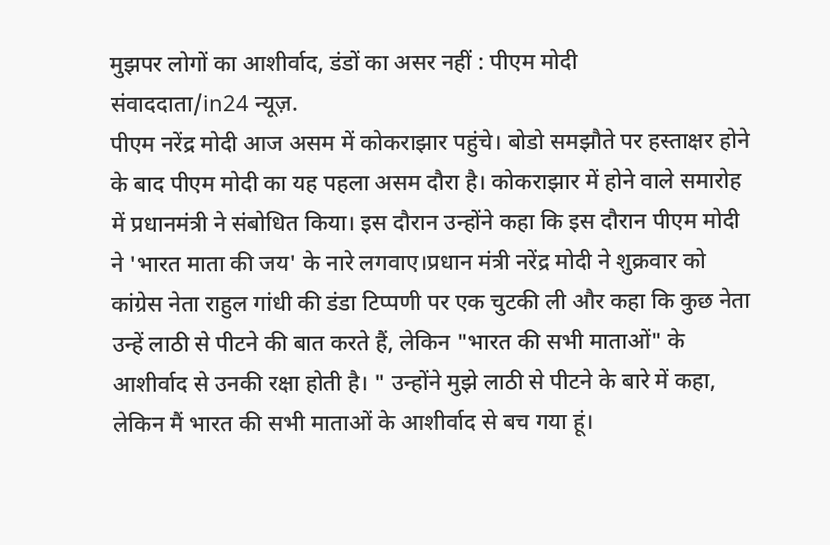मुझपर लोगों का आशीर्वाद, डंडों का असर नहीं : पीएम मोदी
संवाददाता/in24 न्यूज़.
पीएम नरेंद्र मोदी आज असम में कोकराझार पहुंचे। बोडो समझौते पर हस्ताक्षर होने के बाद पीएम मोदी का यह पहला असम दौरा है। कोकराझार में होने वाले समारोह में प्रधानमंत्री ने संबोधित किया। इस दौरान उन्होंने कहा कि इस दौरान पीएम मोदी ने 'भारत माता की जय' के नारे लगवाए।प्रधान मंत्री नरेंद्र मोदी ने शुक्रवार को कांग्रेस नेता राहुल गांधी की डंडा टिप्पणी पर एक चुटकी ली और कहा कि कुछ नेता उन्हें लाठी से पीटने की बात करते हैं, लेकिन "भारत की सभी माताओं" के आशीर्वाद से उनकी रक्षा होती है। " उन्होंने मुझे लाठी से पीटने के बारे में कहा, लेकिन मैं भारत की सभी माताओं के आशीर्वाद से बच गया हूं।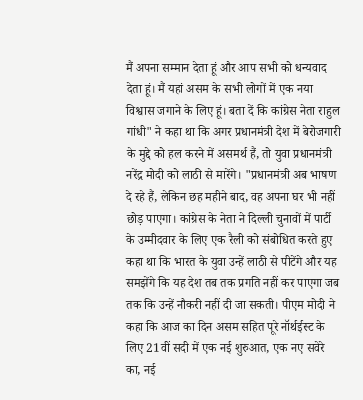मैं अपना सम्मान देता हूं और आप सभी को धन्यवाद देता हूं। मैं यहां असम के सभी लोगों में एक नया विश्वास जगाने के लिए हूं। बता दें कि कांग्रेस नेता राहुल गांधी" ने कहा था कि अगर प्रधानमंत्री देश में बेरोजगारी के मुद्दे को हल करने में असमर्थ हैं, तो युवा प्रधानमंत्री नरेंद्र मोदी को लाठी से मारेंगे। "प्रधानमंत्री अब भाषण दे रहे हैं, लेकिन छह महीने बाद, वह अपना घर भी नहीं छोड़ पाएगा। कांग्रेस के नेता ने दिल्ली चुनावों में पार्टी के उम्मीदवार के लिए एक रैली को संबोधित करते हुए कहा था कि भारत के युवा उन्हें लाठी से पीटेंगे और यह समझेंगे कि यह देश तब तक प्रगति नहीं कर पाएगा जब तक कि उन्हें नौकरी नहीं दी जा सकती। पीएम मोदी ने कहा कि आज का दिन असम सहित पूरे नॉर्थईस्ट के लिए 21वीं सदी में एक नई शुरुआत, एक नए सवेरे का, नई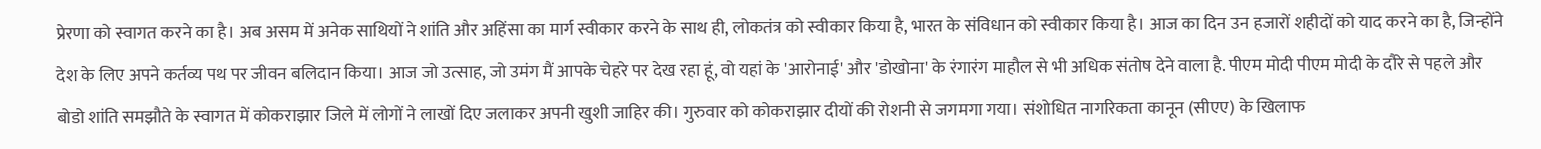प्रेरणा को स्वागत करने का है। अब असम में अनेक साथियों ने शांति और अहिंसा का मार्ग स्वीकार करने के साथ ही, लोकतंत्र को स्वीकार किया है, भारत के संविधान को स्वीकार किया है। आज का दिन उन हजारों शहीदों को याद करने का है, जिन्होंने देश के लिए अपने कर्तव्य पथ पर जीवन बलिदान किया। आज जो उत्साह, जो उमंग मैं आपके चेहरे पर देख रहा हूं, वो यहां के 'आरोनाई' और 'डोखोना' के रंगारंग माहौल से भी अधिक संतोष देने वाला है. पीएम मोदी पीएम मोदी के दौरे से पहले और बोडो शांति समझौते के स्वागत में कोकराझार जिले में लोगों ने लाखों दिए जलाकर अपनी खुशी जाहिर की। गुरुवार को कोकराझार दीयों की रोशनी से जगमगा गया। संशोधित नागरिकता कानून (सीएए) के खिलाफ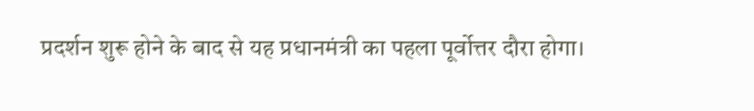प्रदर्शन शुरू होने के बाद से यह प्रधानमंत्री का पहला पूर्वोत्तर दौरा होगा।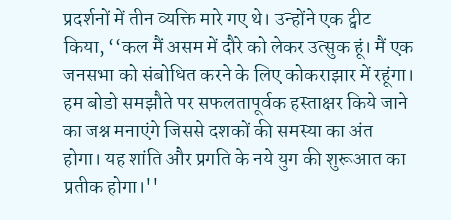प्रदर्शनों में तीन व्यक्ति मारे गए थे। उन्होंने एक ट्वीट किया, ‘‘कल मैं असम में दौरे को लेकर उत्सुक हूं। मैं एक जनसभा को संबोधित करने के लिए कोकराझार में रहूंगा। हम बोडो समझौते पर सफलतापूर्वक हस्ताक्षर किये जाने का जश्न मनाएंगे जिससे दशकों की समस्या का अंत होगा। यह शांति और प्रगति के नये युग की शुरूआत का प्रतीक होगा।''